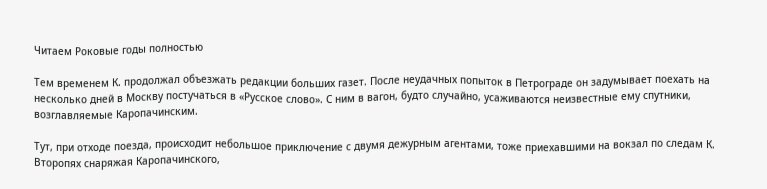Читаем Роковые годы полностью

Тем временем К. продолжал объезжать редакции больших газет. После неудачных попыток в Петрограде он задумывает поехать на несколько дней в Москву постучаться в «Русское слово». С ним в вагон, будто случайно, усаживаются неизвестные ему спутники, возглавляемые Каропачинским.

Тут, при отходе поезда, происходит небольшое приключение с двумя дежурным агентами, тоже приехавшими на вокзал по следам К. Второпях снаряжая Каропачинского,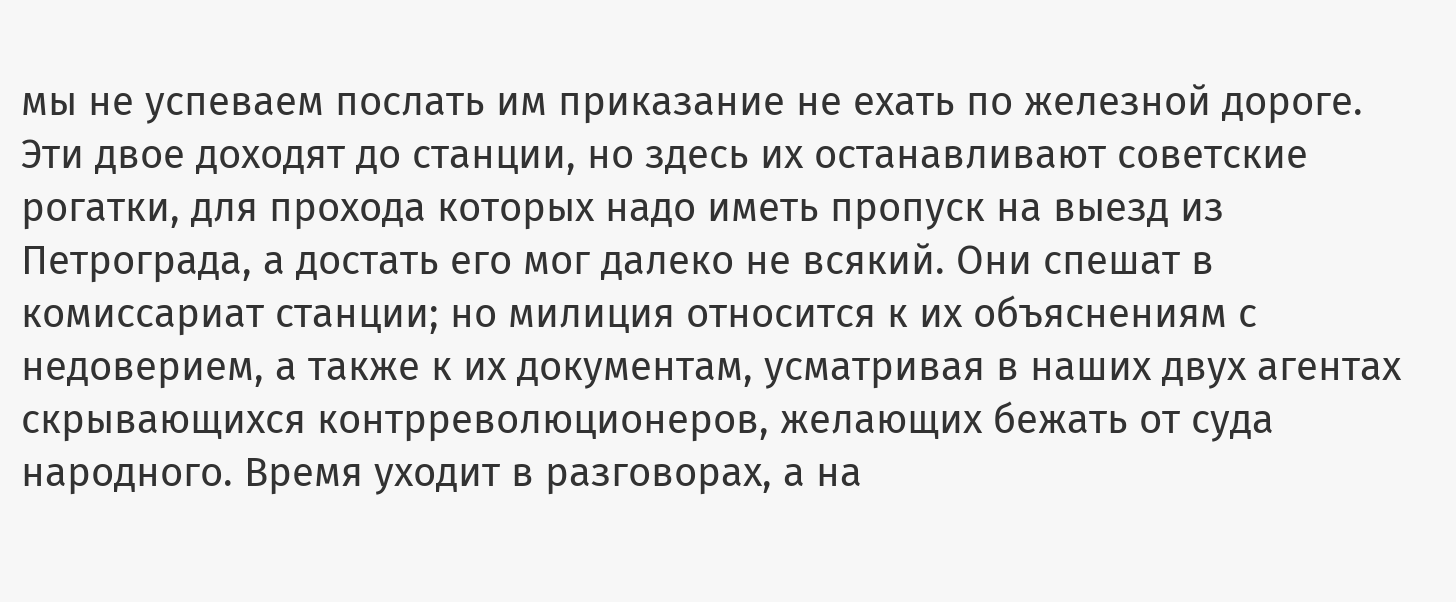мы не успеваем послать им приказание не ехать по железной дороге. Эти двое доходят до станции, но здесь их останавливают советские рогатки, для прохода которых надо иметь пропуск на выезд из Петрограда, а достать его мог далеко не всякий. Они спешат в комиссариат станции; но милиция относится к их объяснениям с недоверием, а также к их документам, усматривая в наших двух агентах скрывающихся контрреволюционеров, желающих бежать от суда народного. Время уходит в разговорах, а на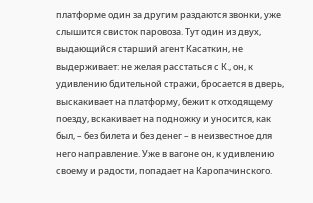платформе один за другим раздаются звонки, уже слышится свисток паровоза. Тут один из двух, выдающийся старший агент Касаткин, не выдерживает: не желая расстаться с К., он, к удивлению бдительной стражи, бросается в дверь, выскакивает на платформу, бежит к отходящему поезду, вскакивает на подножку и уносится, как был, – без билета и без денег – в неизвестное для него направление. Уже в вагоне он, к удивлению своему и радости, попадает на Каропачинского.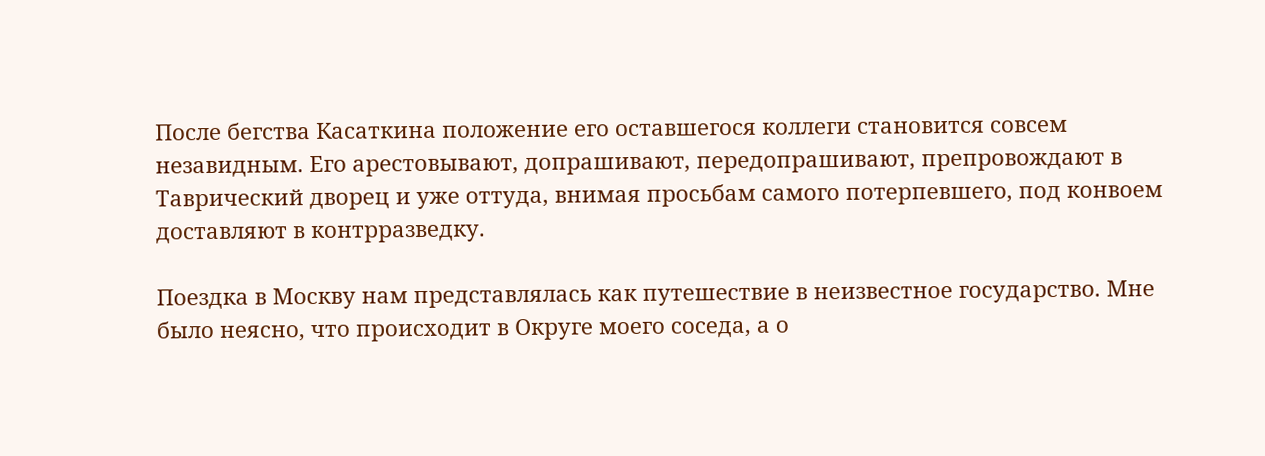После бегства Касаткина положение его оставшегося коллеги становится совсем незавидным. Его арестовывают, допрашивают, передопрашивают, препровождают в Таврический дворец и уже оттуда, внимая просьбам самого потерпевшего, под конвоем доставляют в контрразведку.

Поездка в Москву нам представлялась как путешествие в неизвестное государство. Мне было неясно, что происходит в Округе моего соседа, а о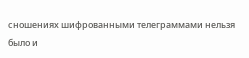сношениях шифрованными телеграммами нельзя было и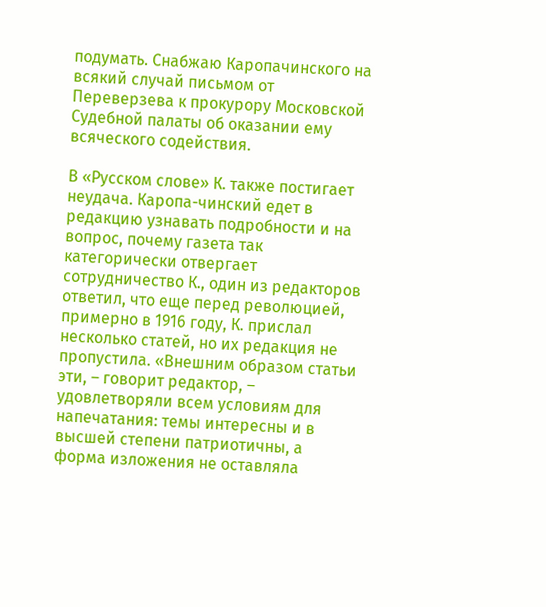подумать. Снабжаю Каропачинского на всякий случай письмом от Переверзева к прокурору Московской Судебной палаты об оказании ему всяческого содействия.

В «Русском слове» К. также постигает неудача. Каропа-чинский едет в редакцию узнавать подробности и на вопрос, почему газета так категорически отвергает сотрудничество К., один из редакторов ответил, что еще перед революцией, примерно в 1916 году, К. прислал несколько статей, но их редакция не пропустила. «Внешним образом статьи эти, – говорит редактор, – удовлетворяли всем условиям для напечатания: темы интересны и в высшей степени патриотичны, а форма изложения не оставляла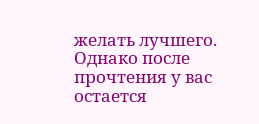желать лучшего. Однако после прочтения у вас остается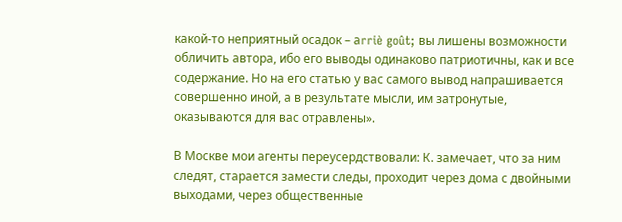какой-то неприятный осадок – аrriè goût; вы лишены возможности обличить автора, ибо его выводы одинаково патриотичны, как и все содержание. Но на его статью у вас самого вывод напрашивается совершенно иной, а в результате мысли, им затронутые, оказываются для вас отравлены».

В Москве мои агенты переусердствовали: К. замечает, что за ним следят, старается замести следы, проходит через дома с двойными выходами, через общественные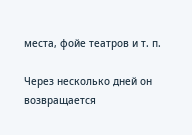места, фойе театров и т. п.

Через несколько дней он возвращается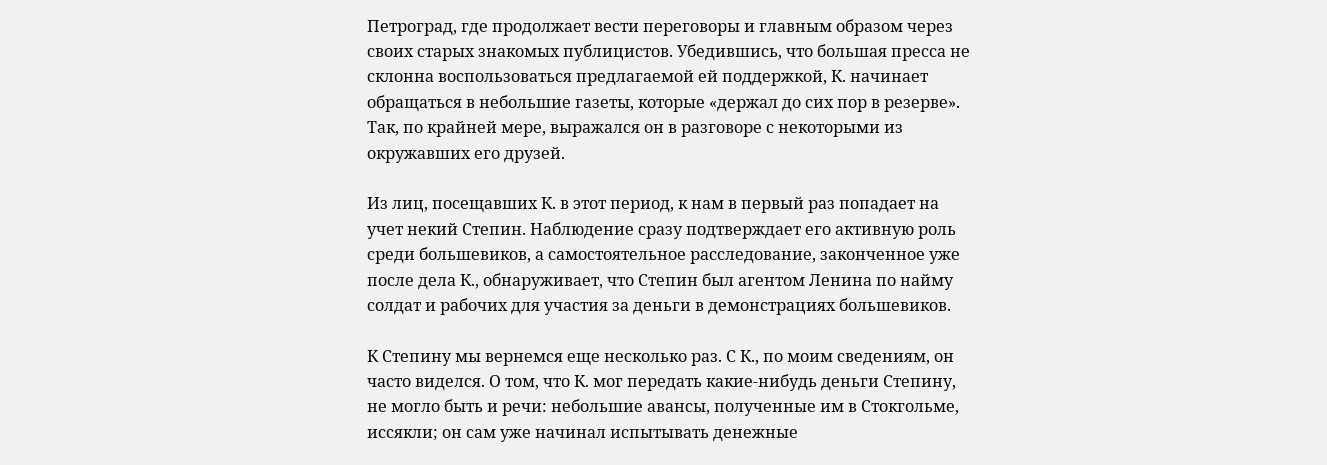Петроград, где продолжает вести переговоры и главным образом через своих старых знакомых публицистов. Убедившись, что большая пресса не склонна воспользоваться предлагаемой ей поддержкой, К. начинает обращаться в небольшие газеты, которые «держал до сих пор в резерве». Так, по крайней мере, выражался он в разговоре с некоторыми из окружавших его друзей.

Из лиц, посещавших К. в этот период, к нам в первый раз попадает на учет некий Степин. Наблюдение сразу подтверждает его активную роль среди большевиков, а самостоятельное расследование, законченное уже после дела К., обнаруживает, что Степин был агентом Ленина по найму солдат и рабочих для участия за деньги в демонстрациях большевиков.

К Степину мы вернемся еще несколько раз. С К., по моим сведениям, он часто виделся. О том, что К. мог передать какие-нибудь деньги Степину, не могло быть и речи: небольшие авансы, полученные им в Стокгольме, иссякли; он сам уже начинал испытывать денежные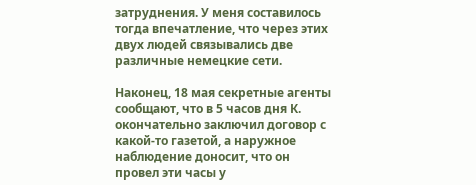затруднения. У меня составилось тогда впечатление, что через этих двух людей связывались две различные немецкие сети.

Наконец, 18 мая секретные агенты сообщают, что в 5 часов дня К. окончательно заключил договор с какой-то газетой, а наружное наблюдение доносит, что он провел эти часы у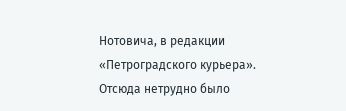Нотовича, в редакции «Петроградского курьера». Отсюда нетрудно было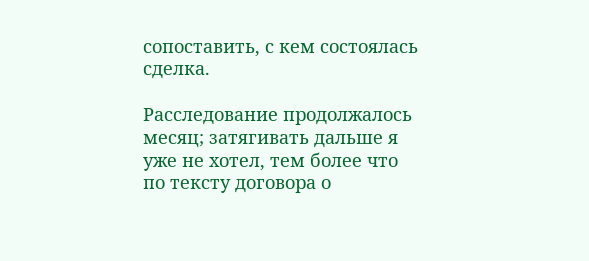сопоставить, с кем состоялась сделка.

Расследование продолжалось месяц; затягивать дальше я уже не хотел, тем более что по тексту договора о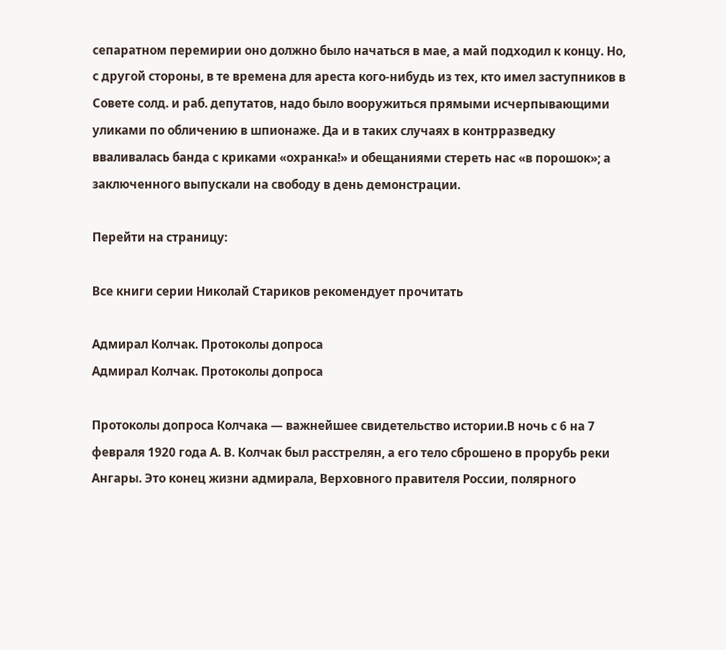сепаратном перемирии оно должно было начаться в мае, а май подходил к концу. Но, с другой стороны, в те времена для ареста кого-нибудь из тех, кто имел заступников в Совете солд. и раб. депутатов, надо было вооружиться прямыми исчерпывающими уликами по обличению в шпионаже. Да и в таких случаях в контрразведку вваливалась банда с криками «охранка!» и обещаниями стереть нас «в порошок»; а заключенного выпускали на свободу в день демонстрации.

Перейти на страницу:

Все книги серии Николай Стариков рекомендует прочитать

Адмирал Колчак. Протоколы допроса
Адмирал Колчак. Протоколы допроса

Протоколы допроса Колчака — важнейшее свидетельство истории.В ночь с 6 на 7 февраля 1920 года А. В. Колчак был расстрелян, а его тело сброшено в прорубь реки Ангары. Это конец жизни адмирала, Верховного правителя России, полярного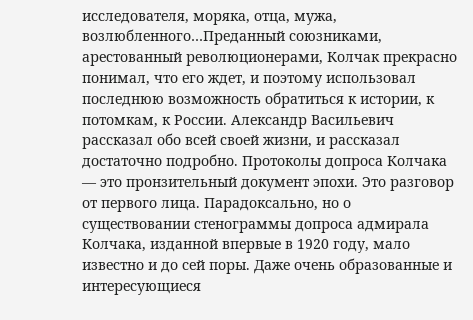исследователя, моряка, отца, мужа, возлюбленного…Преданный союзниками, арестованный революционерами, Колчак прекрасно понимал, что его ждет, и поэтому использовал последнюю возможность обратиться к истории, к потомкам, к России. Александр Васильевич рассказал обо всей своей жизни, и рассказал достаточно подробно. Протоколы допроса Колчака — это пронзительный документ эпохи. Это разговор от первого лица. Парадоксально, но о существовании стенограммы допроса адмирала Колчака, изданной впервые в 1920 году, мало известно и до сей поры. Даже очень образованные и интересующиеся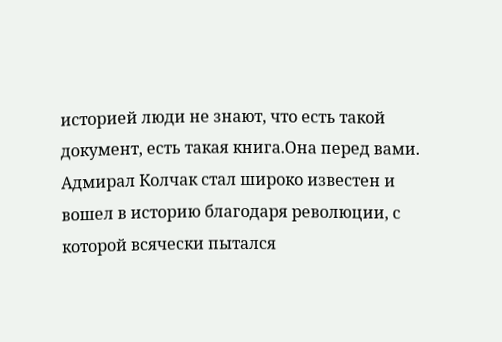историей люди не знают, что есть такой документ, есть такая книга.Она перед вами. Адмирал Колчак стал широко известен и вошел в историю благодаря революции, с которой всячески пытался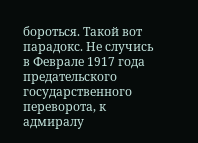бороться. Такой вот парадокс. Не случись в Феврале 1917 года предательского государственного переворота, к адмиралу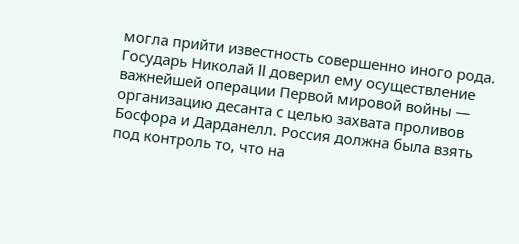могла прийти известность совершенно иного рода. Государь Николай II доверил ему осуществление важнейшей операции Первой мировой войны — организацию десанта с целью захвата проливов Босфора и Дарданелл. Россия должна была взять под контроль то, что на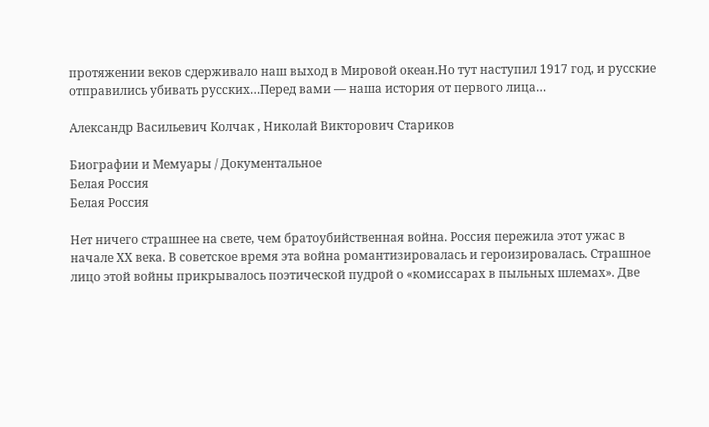протяжении веков сдерживало наш выход в Мировой океан.Но тут наступил 1917 год, и русские отправились убивать русских…Перед вами — наша история от первого лица…

Александр Васильевич Колчак , Николай Викторович Стариков

Биографии и Мемуары / Документальное
Белая Россия
Белая Россия

Нет ничего страшнее на свете, чем братоубийственная война. Россия пережила этот ужас в начале ХХ века. В советское время эта война романтизировалась и героизировалась. Страшное лицо этой войны прикрывалось поэтической пудрой о «комиссарах в пыльных шлемах». Две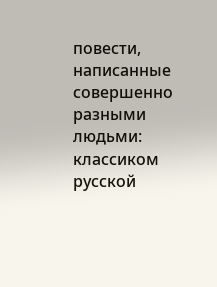повести, написанные совершенно разными людьми: классиком русской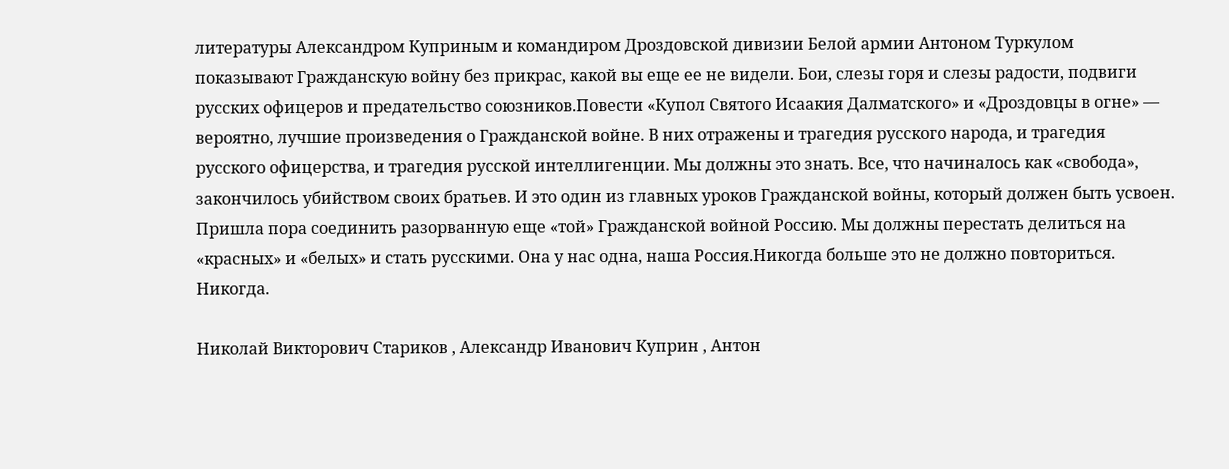литературы Александром Куприным и командиром Дроздовской дивизии Белой армии Антоном Туркулом показывают Гражданскую войну без прикрас, какой вы еще ее не видели. Бои, слезы горя и слезы радости, подвиги русских офицеров и предательство союзников.Повести «Купол Святого Исаакия Далматского» и «Дроздовцы в огне» — вероятно, лучшие произведения о Гражданской войне. В них отражены и трагедия русского народа, и трагедия русского офицерства, и трагедия русской интеллигенции. Мы должны это знать. Все, что начиналось как «свобода», закончилось убийством своих братьев. И это один из главных уроков Гражданской войны, который должен быть усвоен. Пришла пора соединить разорванную еще «той» Гражданской войной Россию. Мы должны перестать делиться на «красных» и «белых» и стать русскими. Она у нас одна, наша Россия.Никогда больше это не должно повториться. Никогда.

Николай Викторович Стариков , Александр Иванович Куприн , Антон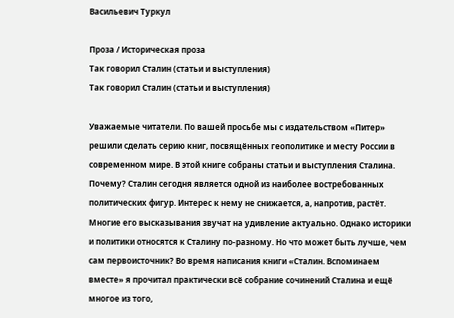Васильевич Туркул

Проза / Историческая проза
Так говорил Сталин (статьи и выступления)
Так говорил Сталин (статьи и выступления)

Уважаемые читатели. По вашей просьбе мы с издательством «Питер» решили сделать серию книг, посвящённых геополитике и месту России в современном мире. В этой книге собраны статьи и выступления Сталина. Почему? Сталин сегодня является одной из наиболее востребованных политических фигур. Интерес к нему не снижается, а, напротив, растёт. Многие его высказывания звучат на удивление актуально. Однако историки и политики относятся к Сталину по-разному. Но что может быть лучше, чем сам первоисточник? Во время написания книги «Сталин. Вспоминаем вместе» я прочитал практически всё собрание сочинений Сталина и ещё многое из того,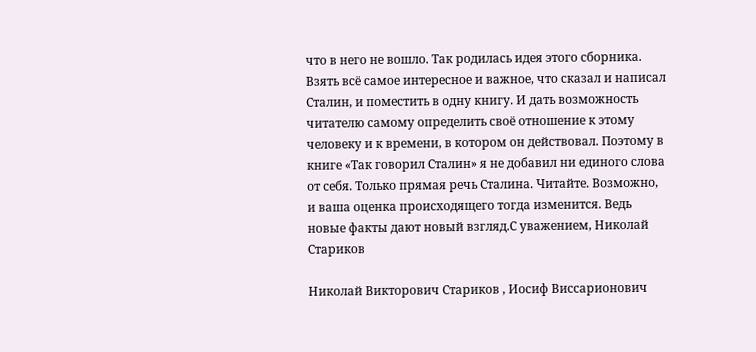что в него не вошло. Так родилась идея этого сборника. Взять всё самое интересное и важное, что сказал и написал Сталин, и поместить в одну книгу. И дать возможность читателю самому определить своё отношение к этому человеку и к времени, в котором он действовал. Поэтому в книге «Так говорил Сталин» я не добавил ни единого слова от себя. Только прямая речь Сталина. Читайте. Возможно, и ваша оценка происходящего тогда изменится. Ведь новые факты дают новый взгляд.С уважением, Николай Стариков

Николай Викторович Стариков , Иосиф Виссарионович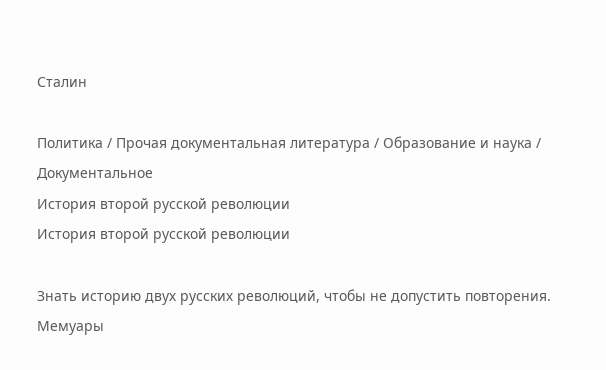Сталин

Политика / Прочая документальная литература / Образование и наука / Документальное
История второй русской революции
История второй русской революции

Знать историю двух русских революций, чтобы не допустить повторения. Мемуары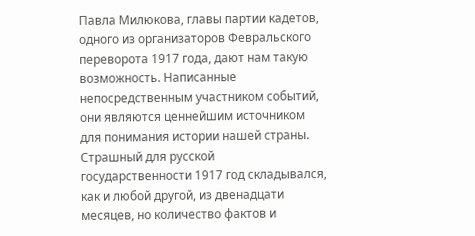Павла Милюкова, главы партии кадетов, одного из организаторов Февральского переворота 1917 года, дают нам такую возможность. Написанные непосредственным участником событий, они являются ценнейшим источником для понимания истории нашей страны. Страшный для русской государственности 1917 год складывался, как и любой другой, из двенадцати месяцев, но количество фактов и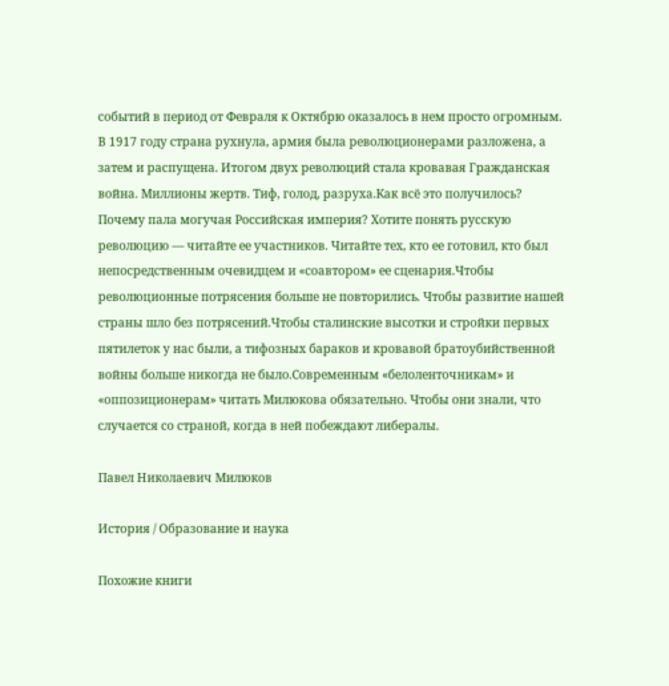событий в период от Февраля к Октябрю оказалось в нем просто огромным. В 1917 году страна рухнула, армия была революционерами разложена, а затем и распущена. Итогом двух революций стала кровавая Гражданская война. Миллионы жертв. Тиф, голод, разруха.Как всё это получилось? Почему пала могучая Российская империя? Хотите понять русскую революцию — читайте ее участников. Читайте тех, кто ее готовил, кто был непосредственным очевидцем и «соавтором» ее сценария.Чтобы революционные потрясения больше не повторились. Чтобы развитие нашей страны шло без потрясений.Чтобы сталинские высотки и стройки первых пятилеток у нас были, а тифозных бараков и кровавой братоубийственной войны больше никогда не было.Современным «белоленточникам» и «оппозиционерам» читать Милюкова обязательно. Чтобы они знали, что случается со страной, когда в ней побеждают либералы.

Павел Николаевич Милюков

История / Образование и наука

Похожие книги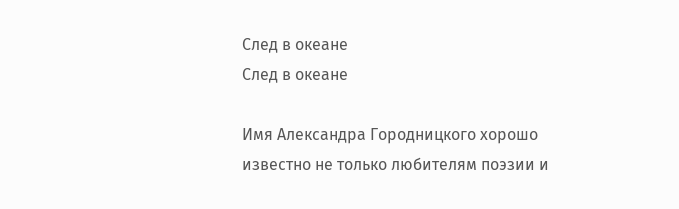След в океане
След в океане

Имя Александра Городницкого хорошо известно не только любителям поэзии и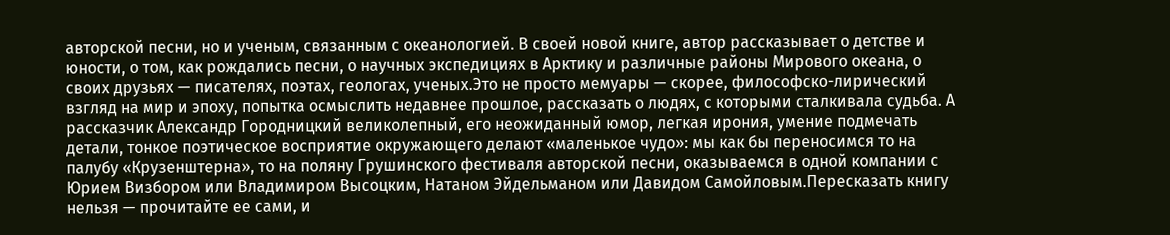авторской песни, но и ученым, связанным с океанологией. В своей новой книге, автор рассказывает о детстве и юности, о том, как рождались песни, о научных экспедициях в Арктику и различные районы Мирового океана, о своих друзьях — писателях, поэтах, геологах, ученых.Это не просто мемуары — скорее, философско-лирический взгляд на мир и эпоху, попытка осмыслить недавнее прошлое, рассказать о людях, с которыми сталкивала судьба. А рассказчик Александр Городницкий великолепный, его неожиданный юмор, легкая ирония, умение подмечать детали, тонкое поэтическое восприятие окружающего делают «маленькое чудо»: мы как бы переносимся то на палубу «Крузенштерна», то на поляну Грушинского фестиваля авторской песни, оказываемся в одной компании с Юрием Визбором или Владимиром Высоцким, Натаном Эйдельманом или Давидом Самойловым.Пересказать книгу нельзя — прочитайте ее сами, и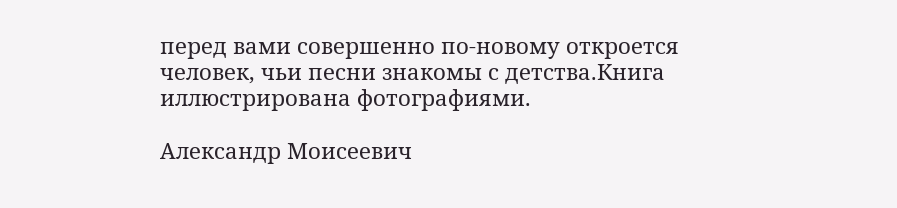перед вами совершенно по-новому откроется человек, чьи песни знакомы с детства.Книга иллюстрирована фотографиями.

Александр Моисеевич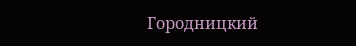Городницкий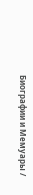Биографии и Мемуары /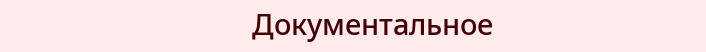Документальное